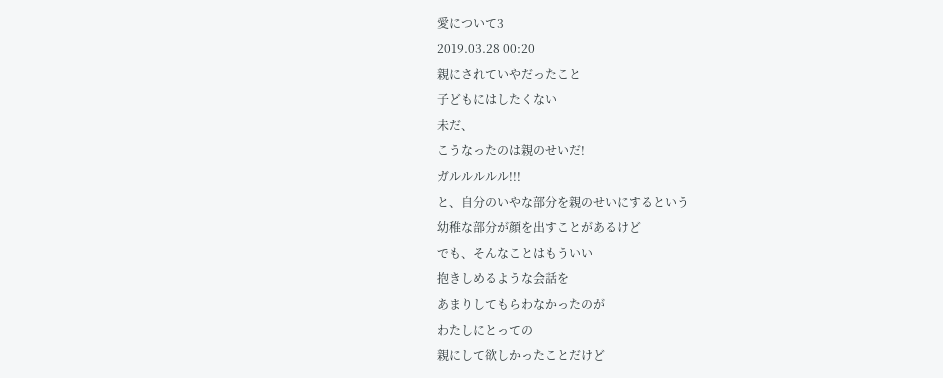愛について3
2019.03.28 00:20
親にされていやだったこと
子どもにはしたくない
未だ、
こうなったのは親のせいだ!
ガルルルルル!!!
と、自分のいやな部分を親のせいにするという
幼稚な部分が顔を出すことがあるけど
でも、そんなことはもういい
抱きしめるような会話を
あまりしてもらわなかったのが
わたしにとっての
親にして欲しかったことだけど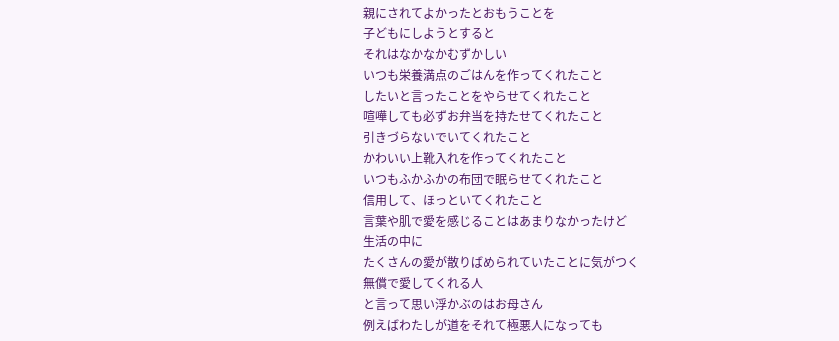親にされてよかったとおもうことを
子どもにしようとすると
それはなかなかむずかしい
いつも栄養満点のごはんを作ってくれたこと
したいと言ったことをやらせてくれたこと
喧嘩しても必ずお弁当を持たせてくれたこと
引きづらないでいてくれたこと
かわいい上靴入れを作ってくれたこと
いつもふかふかの布団で眠らせてくれたこと
信用して、ほっといてくれたこと
言葉や肌で愛を感じることはあまりなかったけど
生活の中に
たくさんの愛が散りばめられていたことに気がつく
無償で愛してくれる人
と言って思い浮かぶのはお母さん
例えばわたしが道をそれて極悪人になっても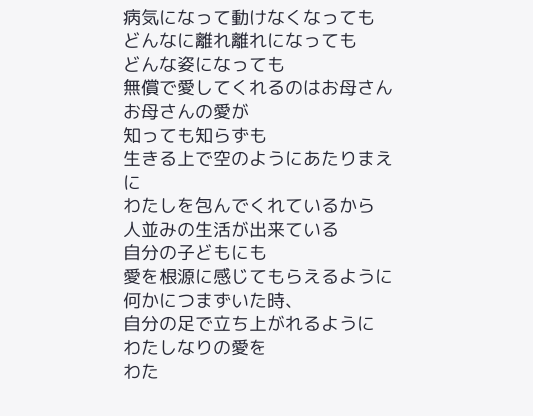病気になって動けなくなっても
どんなに離れ離れになっても
どんな姿になっても
無償で愛してくれるのはお母さん
お母さんの愛が
知っても知らずも
生きる上で空のようにあたりまえに
わたしを包んでくれているから
人並みの生活が出来ている
自分の子どもにも
愛を根源に感じてもらえるように
何かにつまずいた時、
自分の足で立ち上がれるように
わたしなりの愛を
わた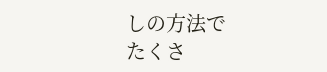しの方法で
たくさ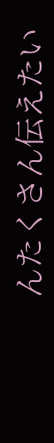んたくさん伝えたい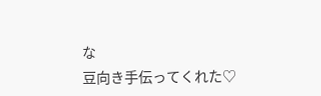な
豆向き手伝ってくれた♡